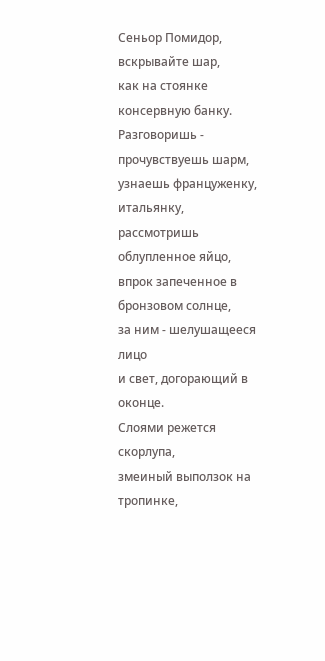Сеньор Помидор, вскрывайте шар,
как на стоянке консервную банку.
Разговоришь - прочувствуешь шарм,
узнаешь француженку, итальянку,
рассмотришь облупленное яйцо,
впрок запеченное в бронзовом солнце,
за ним - шелушащееся лицо
и свет, догорающий в оконце.
Слоями режется скорлупа,
змеиный выползок на тропинке,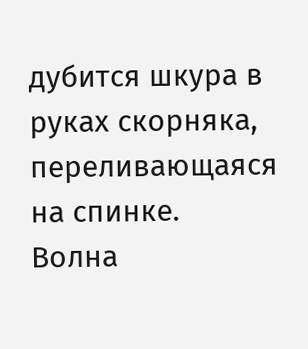дубится шкура в руках скорняка,
переливающаяся на спинке.
Волна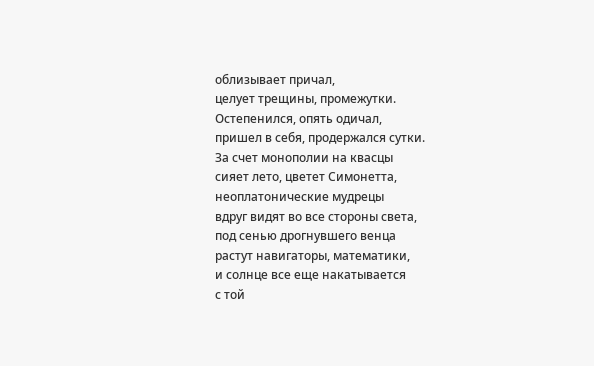облизывает причал,
целует трещины, промежутки.
Остепенился, опять одичал,
пришел в себя, продержался сутки.
За счет монополии на квасцы
сияет лето, цветет Симонетта,
неоплатонические мудрецы
вдруг видят во все стороны света,
под сенью дрогнувшего венца
растут навигаторы, математики,
и солнце все еще накатывается
с той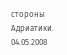стороны Адриатики.
04.05.2008